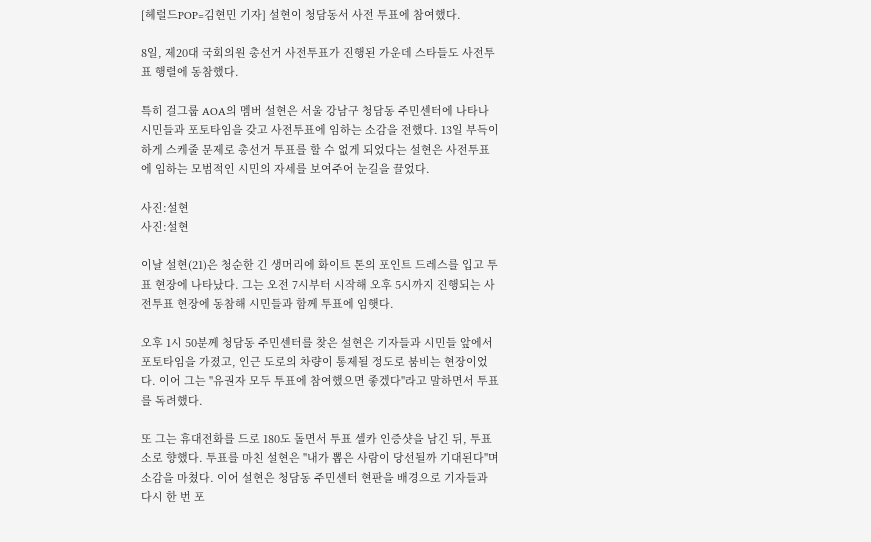[헤럴드POP=김현민 기자] 설현이 청담동서 사전 투표에 참여했다.

8일, 제20대 국회의원 총선거 사전투표가 진행된 가운데 스타들도 사전투표 행렬에 동참했다.

특히 걸그룹 AOA의 멤버 설현은 서울 강남구 청담동 주민센터에 나타나 시민들과 포토타임을 갖고 사전투표에 임하는 소감을 전했다. 13일 부득이하게 스케줄 문제로 총선거 투표를 할 수 없게 되었다는 설현은 사전투표에 임하는 모범적인 시민의 자세를 보여주어 눈길을 끌었다.

사진:설현
사진:설현

이날 설현(21)은 청순한 긴 생머리에 화이트 톤의 포인트 드레스를 입고 투표 현장에 나타났다. 그는 오전 7시부터 시작해 오후 5시까지 진행되는 사전투표 현장에 동참해 시민들과 함께 투표에 임햇다.

오후 1시 50분께 청담동 주민센터를 찾은 설현은 기자들과 시민들 앞에서 포토타임을 가졌고, 인근 도로의 차량이 통제될 정도로 붐비는 현장이었다. 이어 그는 "유권자 모두 투표에 참여했으면 좋겠다"라고 말하면서 투표를 독려했다.

또 그는 휴대전화를 드로 180도 돌면서 투표 셀카 인증샷을 남긴 뒤, 투표소로 향했다. 투표를 마친 설현은 "내가 뽑은 사람이 당선될까 기대된다"며 소감을 마쳤다. 이어 설현은 청담동 주민센터 현판을 배경으로 기자들과 다시 한 번 포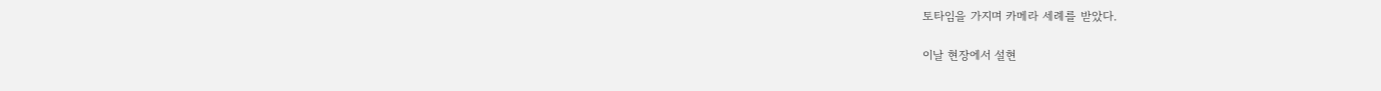토타임을 가지며 카메라 세례를 받았다.

이날 현장에서 설현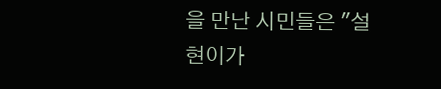을 만난 시민들은 "설현이가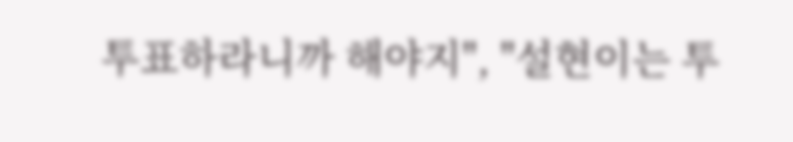투표하라니까 해야지", "설현이는 투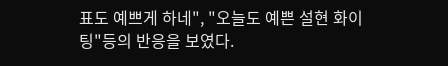표도 예쁘게 하네", "오늘도 예쁜 설현 화이팅"등의 반응을 보였다.